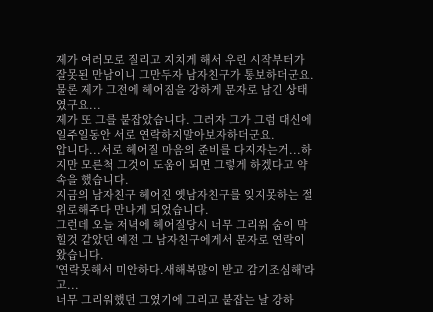제가 여러모로 질리고 지치게 해서 우린 시작부터가 잘못된 만남이니 그만두자 남자친구가 통보하더군요.
물론 제가 그전에 헤어짐을 강하게 문자로 남긴 상태였구요...
제가 또 그를 붙잡았습니다. 그러자 그가 그럼 대신에 일주일동안 서로 연락하지말아보자하더군요.
압니다...서로 헤어질 마음의 준비를 다지자는거...하지만 모른척 그것이 도움이 되면 그렇게 하겠다고 약속을 했습니다.
지금의 남자친구 헤어진 옛남자친구를 잊지못하는 절 위로해주다 만나게 되었습니다.
그런데 오늘 저녁에 헤어질당시 너무 그리워 숨이 막힐것 같았던 예전 그 남자친구에게서 문자로 연락이 왔습니다.
'연락못해서 미안하다.새해복많이 받고 감기조심해'라고...
너무 그리워했던 그였기에 그리고 붙잡는 날 강하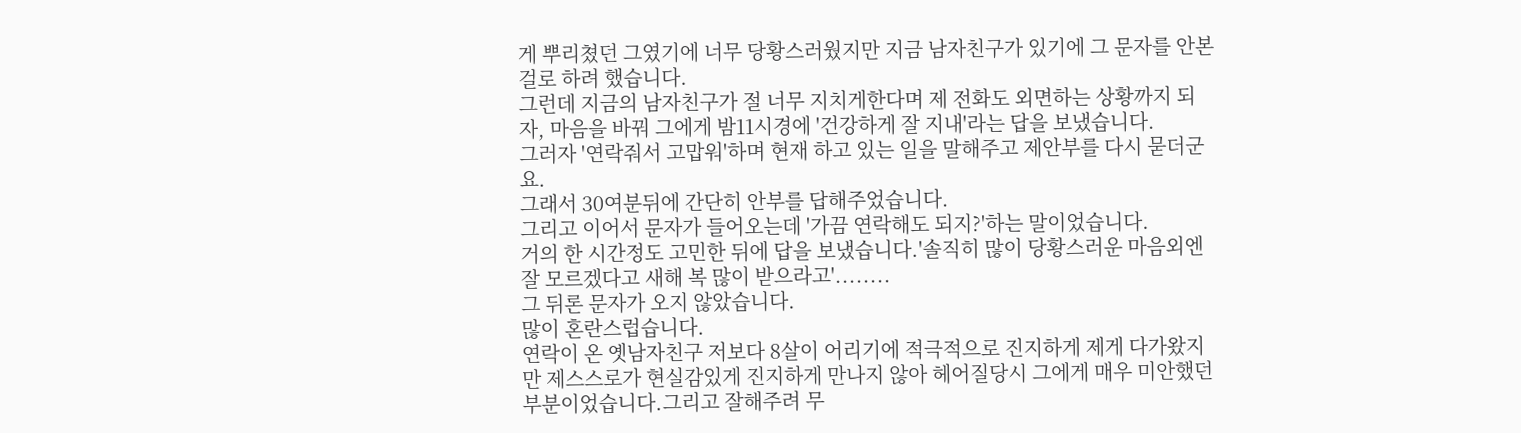게 뿌리쳤던 그였기에 너무 당황스러웠지만 지금 남자친구가 있기에 그 문자를 안본걸로 하려 했습니다.
그런데 지금의 남자친구가 절 너무 지치게한다며 제 전화도 외면하는 상황까지 되자, 마음을 바꿔 그에게 밤11시경에 '건강하게 잘 지내'라는 답을 보냈습니다.
그러자 '연락줘서 고맙워'하며 현재 하고 있는 일을 말해주고 제안부를 다시 묻더군요.
그래서 30여분뒤에 간단히 안부를 답해주었습니다.
그리고 이어서 문자가 들어오는데 '가끔 연락해도 되지?'하는 말이었습니다.
거의 한 시간정도 고민한 뒤에 답을 보냈습니다.'솔직히 많이 당황스러운 마음외엔 잘 모르겠다고 새해 복 많이 받으라고'........
그 뒤론 문자가 오지 않았습니다.
많이 혼란스럽습니다.
연락이 온 옛남자친구 저보다 8살이 어리기에 적극적으로 진지하게 제게 다가왔지만 제스스로가 현실감있게 진지하게 만나지 않아 헤어질당시 그에게 매우 미안했던 부분이었습니다.그리고 잘해주려 무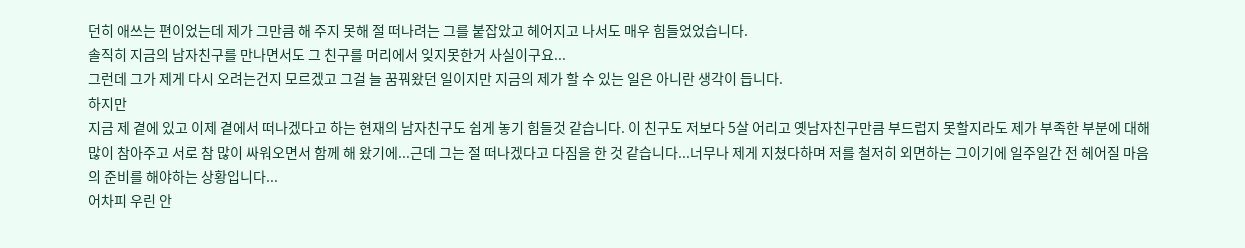던히 애쓰는 편이었는데 제가 그만큼 해 주지 못해 절 떠나려는 그를 붙잡았고 헤어지고 나서도 매우 힘들었었습니다.
솔직히 지금의 남자친구를 만나면서도 그 친구를 머리에서 잊지못한거 사실이구요...
그런데 그가 제게 다시 오려는건지 모르겠고 그걸 늘 꿈꿔왔던 일이지만 지금의 제가 할 수 있는 일은 아니란 생각이 듭니다.
하지만
지금 제 곁에 있고 이제 곁에서 떠나겠다고 하는 현재의 남자친구도 쉽게 놓기 힘들것 같습니다. 이 친구도 저보다 5살 어리고 옛남자친구만큼 부드럽지 못할지라도 제가 부족한 부분에 대해 많이 참아주고 서로 참 많이 싸워오면서 함께 해 왔기에...근데 그는 절 떠나겠다고 다짐을 한 것 같습니다...너무나 제게 지쳤다하며 저를 철저히 외면하는 그이기에 일주일간 전 헤어질 마음의 준비를 해야하는 상황입니다...
어차피 우린 안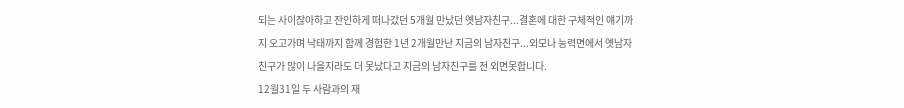되는 사이잖아하고 잔인하게 떠나갔던 5개월 만났던 옛남자친구...결혼에 대한 구체적인 얘기까지 오고가며 낙태까지 함께 경험한 1년 2개월만난 지금의 남자친구...외모나 능력면에서 옛남자친구가 많이 나을지라도 더 못났다고 지금의 남자친구를 전 외면못합니다.
12월31일 두 사람과의 재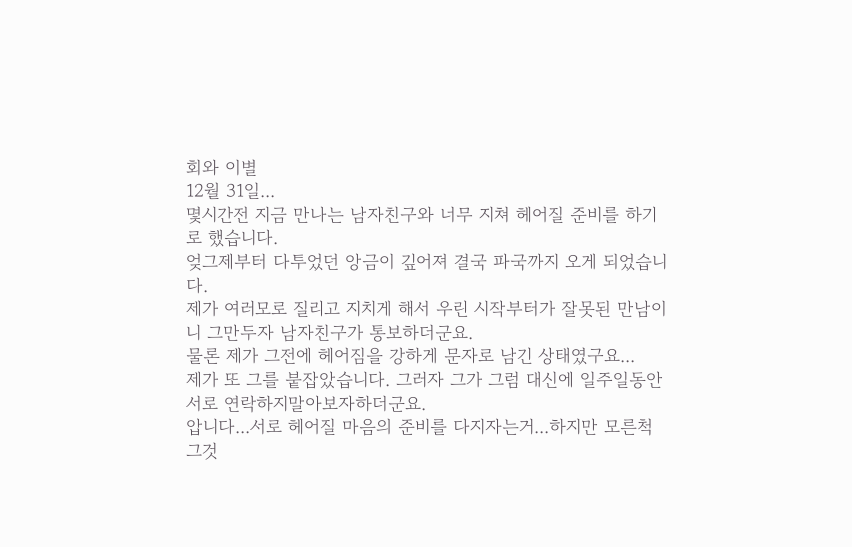회와 이별
12월 31일...
몇시간전 지금 만나는 남자친구와 너무 지쳐 헤어질 준비를 하기로 했습니다.
엊그제부터 다투었던 앙금이 깊어져 결국 파국까지 오게 되었습니다.
제가 여러모로 질리고 지치게 해서 우린 시작부터가 잘못된 만남이니 그만두자 남자친구가 통보하더군요.
물론 제가 그전에 헤어짐을 강하게 문자로 남긴 상태였구요...
제가 또 그를 붙잡았습니다. 그러자 그가 그럼 대신에 일주일동안 서로 연락하지말아보자하더군요.
압니다...서로 헤어질 마음의 준비를 다지자는거...하지만 모른척 그것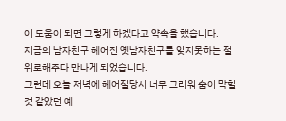이 도움이 되면 그렇게 하겠다고 약속을 했습니다.
지금의 남자친구 헤어진 옛남자친구를 잊지못하는 절 위로해주다 만나게 되었습니다.
그런데 오늘 저녁에 헤어질당시 너무 그리워 숨이 막힐것 같았던 예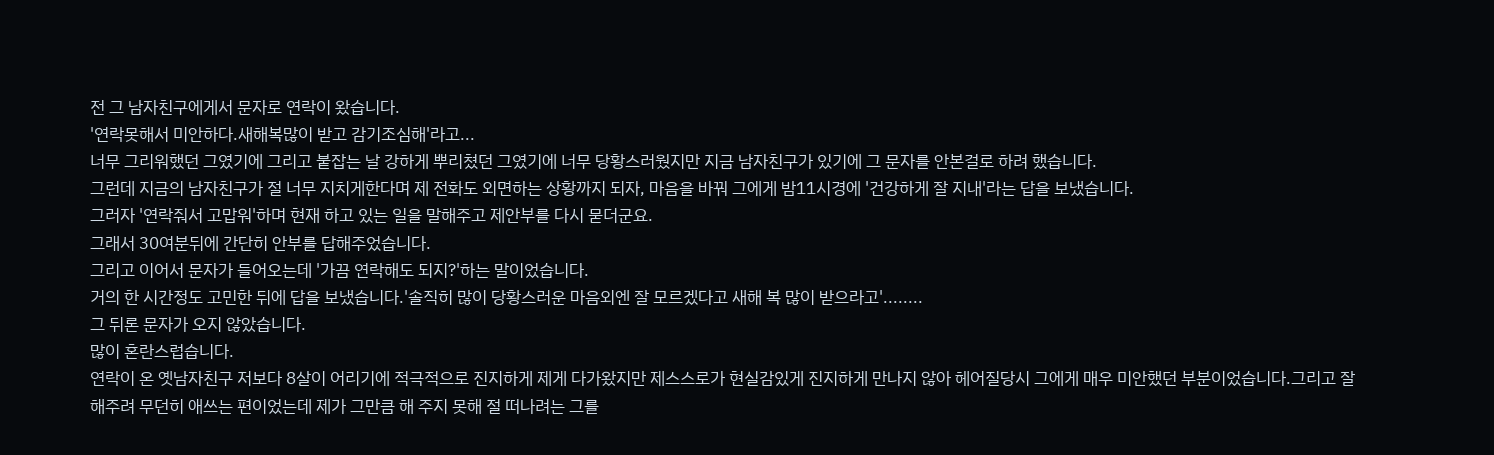전 그 남자친구에게서 문자로 연락이 왔습니다.
'연락못해서 미안하다.새해복많이 받고 감기조심해'라고...
너무 그리워했던 그였기에 그리고 붙잡는 날 강하게 뿌리쳤던 그였기에 너무 당황스러웠지만 지금 남자친구가 있기에 그 문자를 안본걸로 하려 했습니다.
그런데 지금의 남자친구가 절 너무 지치게한다며 제 전화도 외면하는 상황까지 되자, 마음을 바꿔 그에게 밤11시경에 '건강하게 잘 지내'라는 답을 보냈습니다.
그러자 '연락줘서 고맙워'하며 현재 하고 있는 일을 말해주고 제안부를 다시 묻더군요.
그래서 30여분뒤에 간단히 안부를 답해주었습니다.
그리고 이어서 문자가 들어오는데 '가끔 연락해도 되지?'하는 말이었습니다.
거의 한 시간정도 고민한 뒤에 답을 보냈습니다.'솔직히 많이 당황스러운 마음외엔 잘 모르겠다고 새해 복 많이 받으라고'........
그 뒤론 문자가 오지 않았습니다.
많이 혼란스럽습니다.
연락이 온 옛남자친구 저보다 8살이 어리기에 적극적으로 진지하게 제게 다가왔지만 제스스로가 현실감있게 진지하게 만나지 않아 헤어질당시 그에게 매우 미안했던 부분이었습니다.그리고 잘해주려 무던히 애쓰는 편이었는데 제가 그만큼 해 주지 못해 절 떠나려는 그를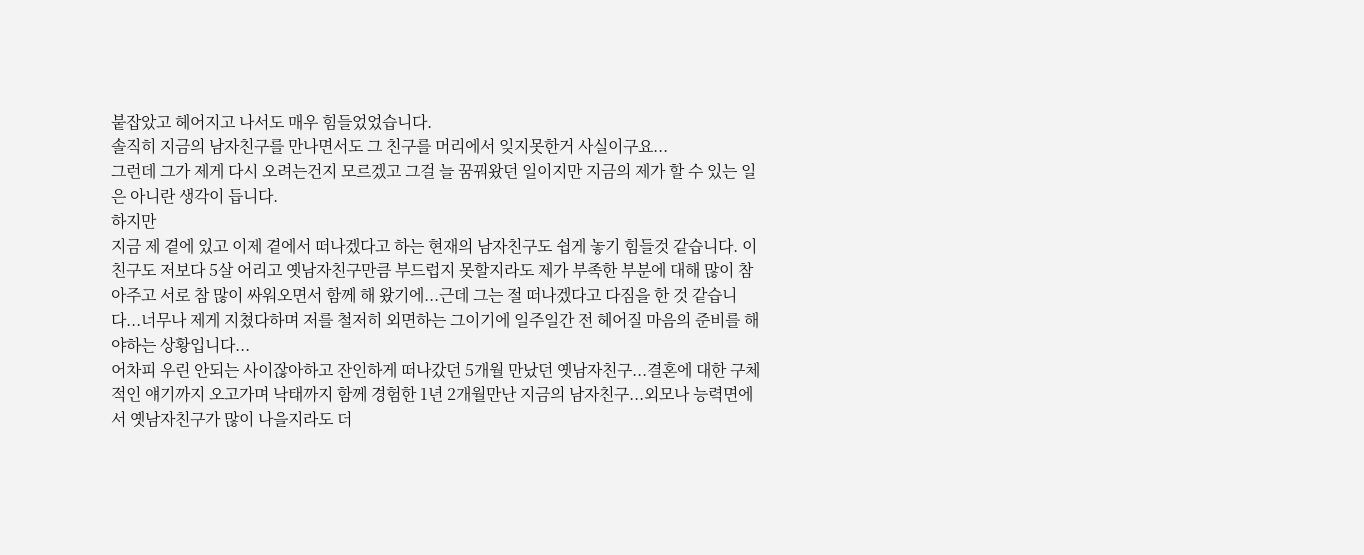붙잡았고 헤어지고 나서도 매우 힘들었었습니다.
솔직히 지금의 남자친구를 만나면서도 그 친구를 머리에서 잊지못한거 사실이구요...
그런데 그가 제게 다시 오려는건지 모르겠고 그걸 늘 꿈꿔왔던 일이지만 지금의 제가 할 수 있는 일은 아니란 생각이 듭니다.
하지만
지금 제 곁에 있고 이제 곁에서 떠나겠다고 하는 현재의 남자친구도 쉽게 놓기 힘들것 같습니다. 이 친구도 저보다 5살 어리고 옛남자친구만큼 부드럽지 못할지라도 제가 부족한 부분에 대해 많이 참아주고 서로 참 많이 싸워오면서 함께 해 왔기에...근데 그는 절 떠나겠다고 다짐을 한 것 같습니다...너무나 제게 지쳤다하며 저를 철저히 외면하는 그이기에 일주일간 전 헤어질 마음의 준비를 해야하는 상황입니다...
어차피 우린 안되는 사이잖아하고 잔인하게 떠나갔던 5개월 만났던 옛남자친구...결혼에 대한 구체적인 얘기까지 오고가며 낙태까지 함께 경험한 1년 2개월만난 지금의 남자친구...외모나 능력면에서 옛남자친구가 많이 나을지라도 더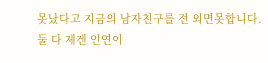못났다고 지금의 남자친구를 전 외면못합니다.
둘 다 제겐 인연이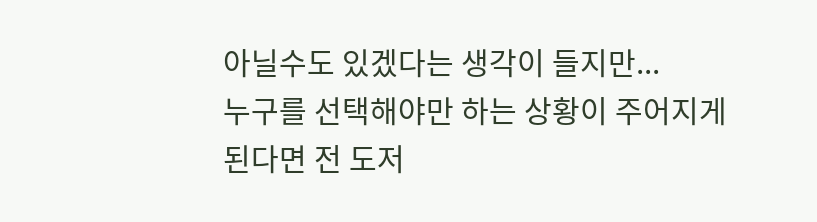아닐수도 있겠다는 생각이 들지만...
누구를 선택해야만 하는 상황이 주어지게 된다면 전 도저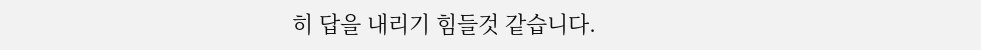히 답을 내리기 힘들것 같습니다.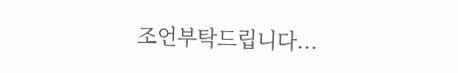조언부탁드립니다...